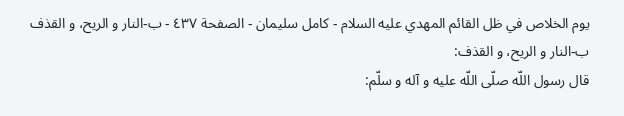يوم الخلاص في ظل القائم المهدي عليه السلام - كامل سليمان - الصفحة ٤٣٧ - ب-النار و الريح، و القذف
ب-النار و الريح، و القذف:
قال رسول اللّه صلّى اللّه عليه و آله و سلّم: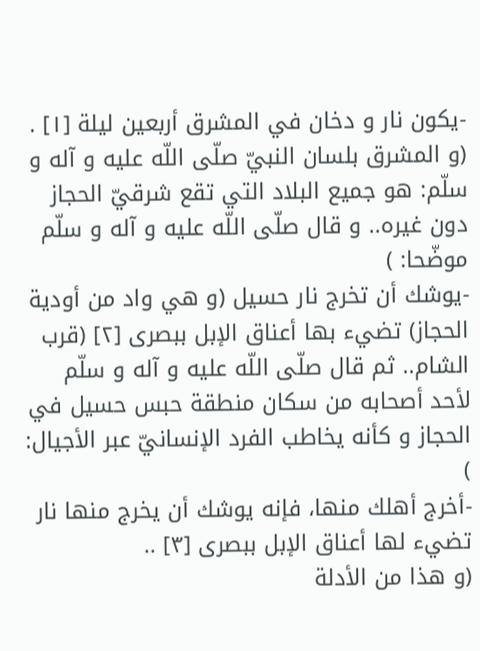-يكون نار و دخان في المشرق أربعين ليلة [١] . (و المشرق بلسان النبيّ صلّى اللّه عليه و آله و سلّم: هو جميع البلاد التي تقع شرقيّ الحجاز دون غيره.. و قال صلّى اللّه عليه و آله و سلّم موضّحا: )
-يوشك أن تخرج نار حسيل (و هي واد من أودية الحجاز) تضيء بها أعناق الإبل ببصرى [٢] (قرب الشام.. ثم قال صلّى اللّه عليه و آله و سلّم لأحد أصحابه من سكان منطقة حبس حسيل في الحجاز و كأنه يخاطب الفرد الإنسانيّ عبر الأجيال: )
-أخرج أهلك منها، فإنه يوشك أن يخرج منها نار تضيء لها أعناق الإبل ببصرى [٣] ..
(و هذا من الأدلة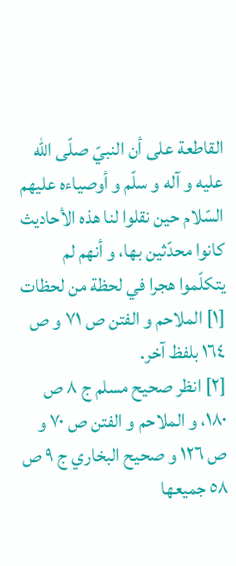القاطعة على أن النبيّ صلّى اللّه عليه و آله و سلّم و أوصياءه عليهم السّلام حين نقلوا لنا هذه الأحاديث كانوا محدّثين بها، و أنهم لم يتكلّموا هجرا في لحظة من لحظات
[١] الملاحم و الفتن ص ٧١ و ص ١٦٤ بلفظ آخر.
[٢] انظر صحيح مسلم ج ٨ ص ١٨٠، و الملاحم و الفتن ص ٧٠ و ص ١٢٦ و صحيح البخاري ج ٩ ص ٥٨ جميعها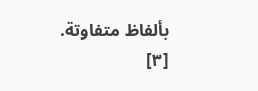بألفاظ متفاوتة.
[٣]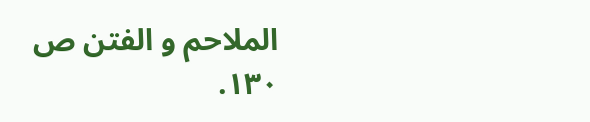الملاحم و الفتن ص ١٣٠.